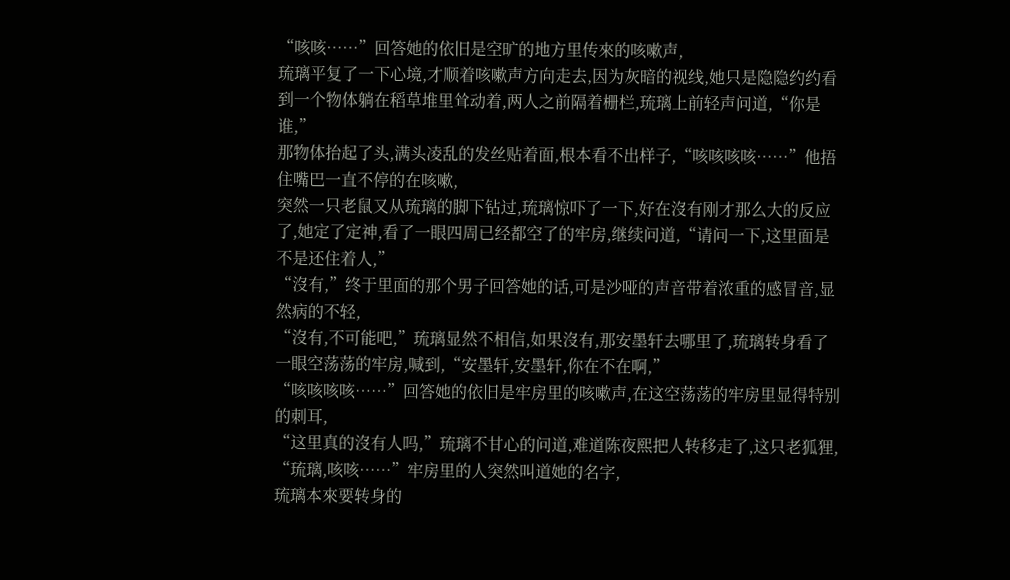“咳咳……”回答她的依旧是空旷的地方里传來的咳嗽声,
琉璃平复了一下心境,才顺着咳嗽声方向走去,因为灰暗的视线,她只是隐隐约约看到一个物体躺在稻草堆里耸动着,两人之前隔着栅栏,琉璃上前轻声问道,“你是谁,”
那物体抬起了头,满头凌乱的发丝贴着面,根本看不出样子,“咳咳咳咳……”他捂住嘴巴一直不停的在咳嗽,
突然一只老鼠又从琉璃的脚下钻过,琉璃惊吓了一下,好在沒有刚才那么大的反应了,她定了定神,看了一眼四周已经都空了的牢房,继续问道,“请问一下,这里面是不是还住着人,”
“沒有,”终于里面的那个男子回答她的话,可是沙哑的声音带着浓重的感冒音,显然病的不轻,
“沒有,不可能吧,”琉璃显然不相信,如果沒有,那安墨轩去哪里了,琉璃转身看了一眼空荡荡的牢房,喊到,“安墨轩,安墨轩,你在不在啊,”
“咳咳咳咳……”回答她的依旧是牢房里的咳嗽声,在这空荡荡的牢房里显得特别的刺耳,
“这里真的沒有人吗,”琉璃不甘心的问道,难道陈夜熙把人转移走了,这只老狐狸,
“琉璃,咳咳……”牢房里的人突然叫道她的名字,
琉璃本來要转身的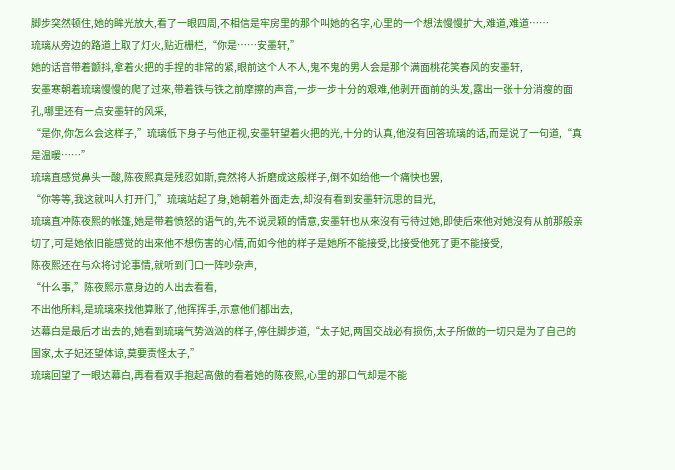脚步突然顿住,她的眸光放大,看了一眼四周,不相信是牢房里的那个叫她的名字,心里的一个想法慢慢扩大,难道,难道……
琉璃从旁边的路道上取了灯火,贴近栅栏,“你是……安墨轩,”
她的话音带着颤抖,拿着火把的手捏的非常的紧,眼前这个人不人,鬼不鬼的男人会是那个满面桃花笑春风的安墨轩,
安墨寒朝着琉璃慢慢的爬了过來,带着铁与铁之前摩擦的声音,一步一步十分的艰难,他剥开面前的头发,露出一张十分消瘦的面孔,哪里还有一点安墨轩的风采,
“是你,你怎么会这样子,”琉璃低下身子与他正视,安墨轩望着火把的光,十分的认真,他沒有回答琉璃的话,而是说了一句道,“真是温暖……”
琉璃直感觉鼻头一酸,陈夜熙真是残忍如斯,竟然将人折磨成这般样子,倒不如给他一个痛快也罢,
“你等等,我这就叫人打开门,”琉璃站起了身,她朝着外面走去,却沒有看到安墨轩沉思的目光,
琉璃直冲陈夜熙的帐篷,她是带着愤怒的语气的,先不说灵颖的情意,安墨轩也从來沒有亏待过她,即使后來他对她沒有从前那般亲切了,可是她依旧能感觉的出來他不想伤害的心情,而如今他的样子是她所不能接受,比接受他死了更不能接受,
陈夜熙还在与众将讨论事情,就听到门口一阵吵杂声,
“什么事,”陈夜熙示意身边的人出去看看,
不出他所料,是琉璃來找他算账了,他挥挥手,示意他们都出去,
达幕白是最后才出去的,她看到琉璃气势汹汹的样子,停住脚步道,“太子妃,两国交战必有损伤,太子所做的一切只是为了自己的国家,太子妃还望体谅,莫要责怪太子,”
琉璃回望了一眼达幕白,再看看双手抱起高傲的看着她的陈夜熙,心里的那口气却是不能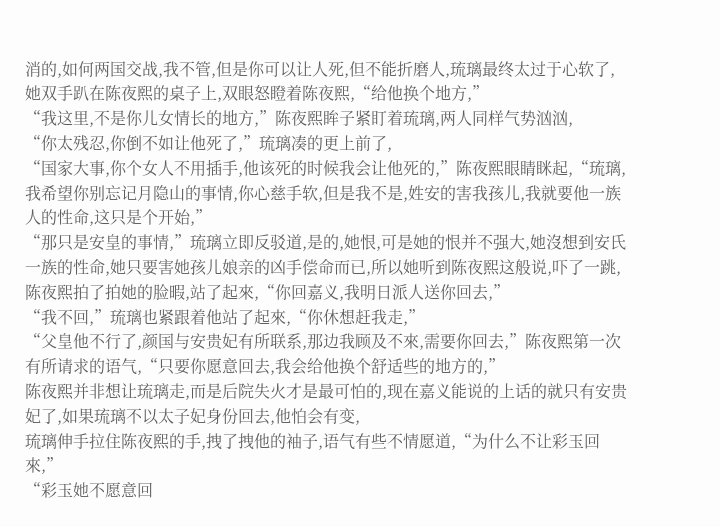消的,如何两国交战,我不管,但是你可以让人死,但不能折磨人,琉璃最终太过于心软了,
她双手趴在陈夜熙的桌子上,双眼怒瞪着陈夜熙,“给他换个地方,”
“我这里,不是你儿女情长的地方,”陈夜熙眸子紧盯着琉璃,两人同样气势汹汹,
“你太残忍,你倒不如让他死了,”琉璃凑的更上前了,
“国家大事,你个女人不用插手,他该死的时候我会让他死的,”陈夜熙眼睛眯起,“琉璃,我希望你别忘记月隐山的事情,你心慈手软,但是我不是,姓安的害我孩儿,我就要他一族人的性命,这只是个开始,”
“那只是安皇的事情,”琉璃立即反驳道,是的,她恨,可是她的恨并不强大,她沒想到安氏一族的性命,她只要害她孩儿娘亲的凶手偿命而已,所以她听到陈夜熙这般说,吓了一跳,
陈夜熙拍了拍她的脸暇,站了起來,“你回嘉义,我明日派人送你回去,”
“我不回,”琉璃也紧跟着他站了起來,“你休想赶我走,”
“父皇他不行了,颜国与安贵妃有所联系,那边我顾及不來,需要你回去,”陈夜熙第一次有所请求的语气,“只要你愿意回去,我会给他换个舒适些的地方的,”
陈夜熙并非想让琉璃走,而是后院失火才是最可怕的,现在嘉义能说的上话的就只有安贵妃了,如果琉璃不以太子妃身份回去,他怕会有变,
琉璃伸手拉住陈夜熙的手,拽了拽他的袖子,语气有些不情愿道,“为什么不让彩玉回來,”
“彩玉她不愿意回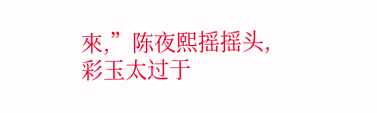來,”陈夜熙摇摇头,彩玉太过于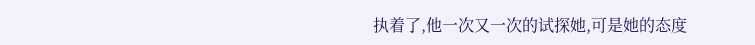执着了,他一次又一次的试探她,可是她的态度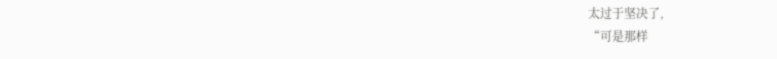太过于坚决了,
“可是那样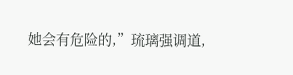她会有危险的,”琉璃强调道,